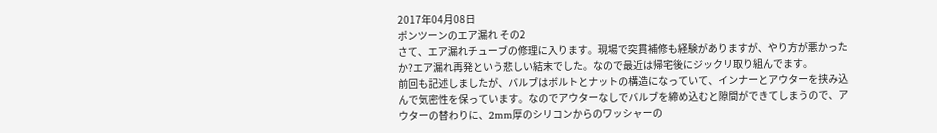2017年04月08日
ポンツーンのエア漏れ その2
さて、エア漏れチューブの修理に入ります。現場で突貫補修も経験がありますが、やり方が悪かったか?エア漏れ再発という悲しい結末でした。なので最近は帰宅後にジックリ取り組んでます。
前回も記述しましたが、バルブはボルトとナットの構造になっていて、インナーとアウターを挟み込んで気密性を保っています。なのでアウターなしでバルブを締め込むと隙間ができてしまうので、アウターの替わりに、2mm厚のシリコンからのワッシャーの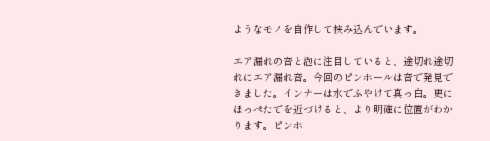ようなモノを自作して挟み込んでいます。

エア漏れの音と泡に注目していると、途切れ途切れにエア漏れ音。今回のピンホールは音で発見できました。インナーは水でふやけて真っ白。更にほっぺたでを近づけると、より明確に位置がわかります。ピンホ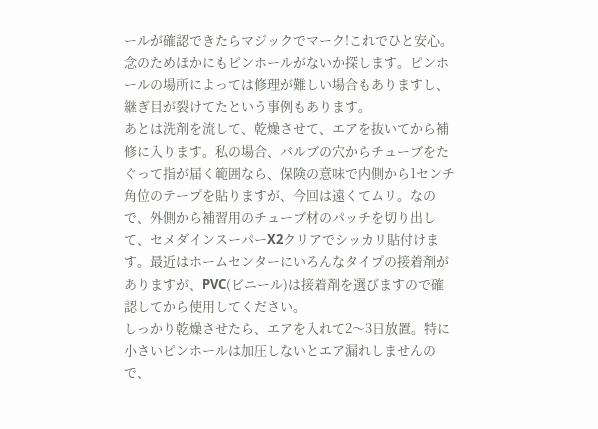ールが確認できたらマジックでマーク!これでひと安心。念のためほかにもピンホールがないか探します。ピンホールの場所によっては修理が難しい場合もありますし、継ぎ目が裂けてたという事例もあります。
あとは洗剤を流して、乾燥させて、エアを抜いてから補修に入ります。私の場合、バルブの穴からチューブをたぐって指が届く範囲なら、保険の意味で内側から1センチ角位のテープを貼りますが、今回は遠くてムリ。なので、外側から補習用のチューブ材のパッチを切り出して、セメダインスーパーX2クリアでシッカリ貼付けます。最近はホームセンターにいろんなタイプの接着剤がありますが、PVC(ビニール)は接着剤を選びますので確認してから使用してください。
しっかり乾燥させたら、エアを入れて2〜3日放置。特に小さいピンホールは加圧しないとエア漏れしませんので、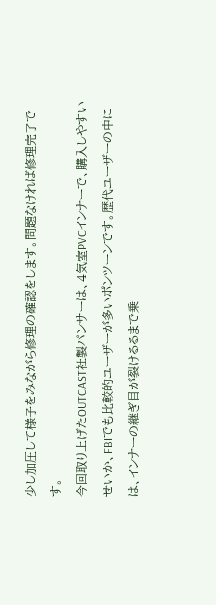少し加圧して様子をみながら修理の確認をします。問題なければ修理完了です。
今回取り上げたOUTCAST社製パンサーは、4気室PVCインナーで、購入しやすいせいか、FBIでも比較的ユーザーが多いポンツーンです。歴代ユーザーの中には、インナーの継ぎ目が裂けるるまで乗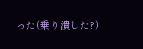った(乗り潰した?)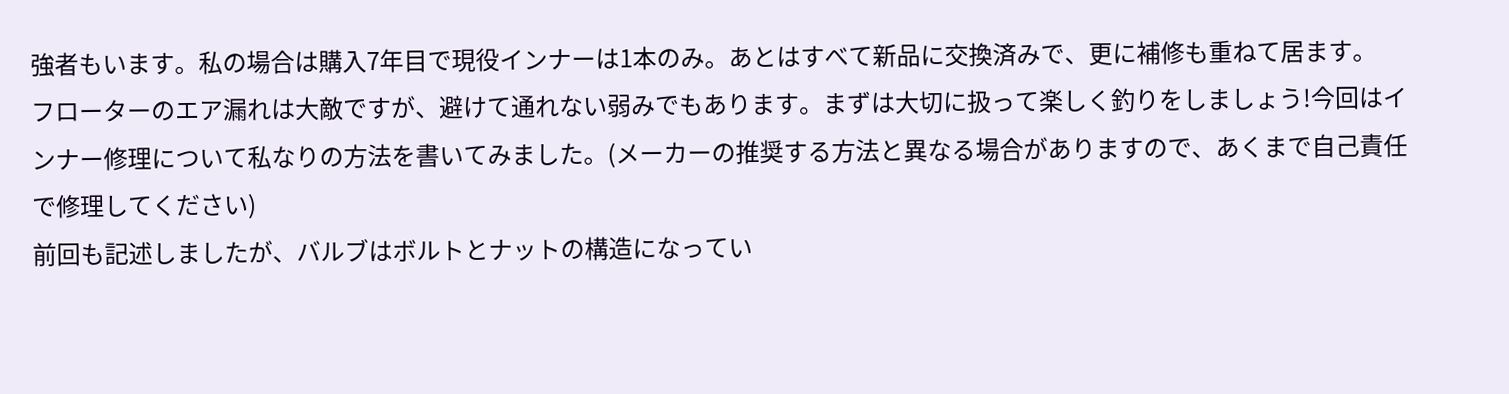強者もいます。私の場合は購入7年目で現役インナーは1本のみ。あとはすべて新品に交換済みで、更に補修も重ねて居ます。
フローターのエア漏れは大敵ですが、避けて通れない弱みでもあります。まずは大切に扱って楽しく釣りをしましょう!今回はインナー修理について私なりの方法を書いてみました。(メーカーの推奨する方法と異なる場合がありますので、あくまで自己責任で修理してください)
前回も記述しましたが、バルブはボルトとナットの構造になってい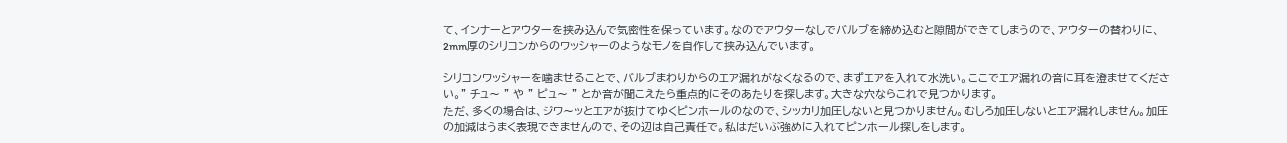て、インナーとアウターを挟み込んで気密性を保っています。なのでアウターなしでバルブを締め込むと隙間ができてしまうので、アウターの替わりに、2mm厚のシリコンからのワッシャーのようなモノを自作して挟み込んでいます。

シリコンワッシャーを噛ませることで、バルブまわりからのエア漏れがなくなるので、まずエアを入れて水洗い。ここでエア漏れの音に耳を澄ませてください。" チュ〜 " や " ピュ〜 " とか音が聞こえたら重点的にそのあたりを探します。大きな穴ならこれで見つかります。
ただ、多くの場合は、ジワ〜ッとエアが抜けてゆくピンホールのなので、シッカリ加圧しないと見つかりません。むしろ加圧しないとエア漏れしません。加圧の加減はうまく表現できませんので、その辺は自己責任で。私はだいぶ強めに入れてピンホール探しをします。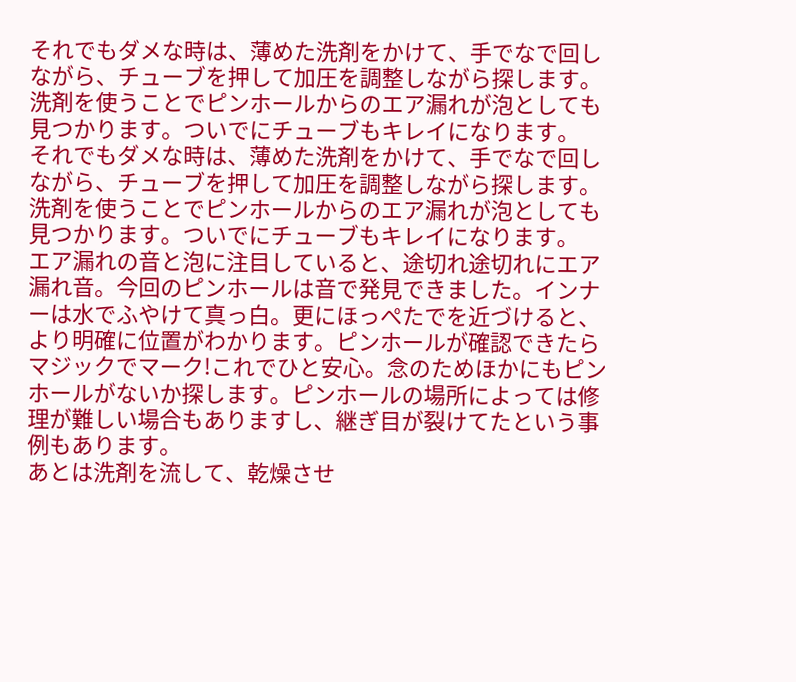それでもダメな時は、薄めた洗剤をかけて、手でなで回しながら、チューブを押して加圧を調整しながら探します。洗剤を使うことでピンホールからのエア漏れが泡としても見つかります。ついでにチューブもキレイになります。
それでもダメな時は、薄めた洗剤をかけて、手でなで回しながら、チューブを押して加圧を調整しながら探します。洗剤を使うことでピンホールからのエア漏れが泡としても見つかります。ついでにチューブもキレイになります。
エア漏れの音と泡に注目していると、途切れ途切れにエア漏れ音。今回のピンホールは音で発見できました。インナーは水でふやけて真っ白。更にほっぺたでを近づけると、より明確に位置がわかります。ピンホールが確認できたらマジックでマーク!これでひと安心。念のためほかにもピンホールがないか探します。ピンホールの場所によっては修理が難しい場合もありますし、継ぎ目が裂けてたという事例もあります。
あとは洗剤を流して、乾燥させ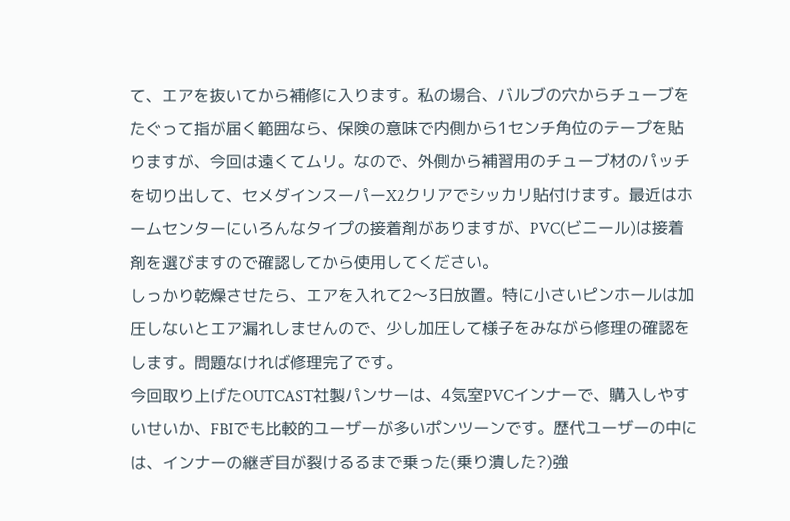て、エアを抜いてから補修に入ります。私の場合、バルブの穴からチューブをたぐって指が届く範囲なら、保険の意味で内側から1センチ角位のテープを貼りますが、今回は遠くてムリ。なので、外側から補習用のチューブ材のパッチを切り出して、セメダインスーパーX2クリアでシッカリ貼付けます。最近はホームセンターにいろんなタイプの接着剤がありますが、PVC(ビニール)は接着剤を選びますので確認してから使用してください。
しっかり乾燥させたら、エアを入れて2〜3日放置。特に小さいピンホールは加圧しないとエア漏れしませんので、少し加圧して様子をみながら修理の確認をします。問題なければ修理完了です。
今回取り上げたOUTCAST社製パンサーは、4気室PVCインナーで、購入しやすいせいか、FBIでも比較的ユーザーが多いポンツーンです。歴代ユーザーの中には、インナーの継ぎ目が裂けるるまで乗った(乗り潰した?)強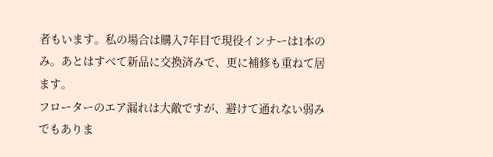者もいます。私の場合は購入7年目で現役インナーは1本のみ。あとはすべて新品に交換済みで、更に補修も重ねて居ます。
フローターのエア漏れは大敵ですが、避けて通れない弱みでもありま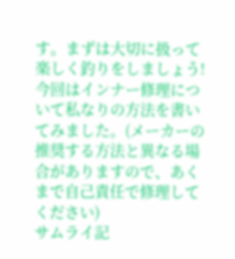す。まずは大切に扱って楽しく釣りをしましょう!今回はインナー修理について私なりの方法を書いてみました。(メーカーの推奨する方法と異なる場合がありますので、あくまで自己責任で修理してください)
サムライ記